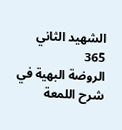الشهيد الثاني
365
الروضة البهية في شرح اللمعة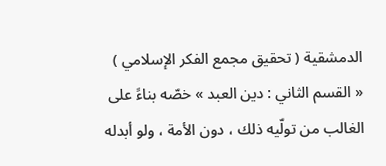الدمشقية ( تحقيق مجمع الفكر الإسلامي )
« القسم الثاني : دين العبد » خصّه بناءً على الغالب من تولّيه ذلك ، دون الأمة ، ولو أبدله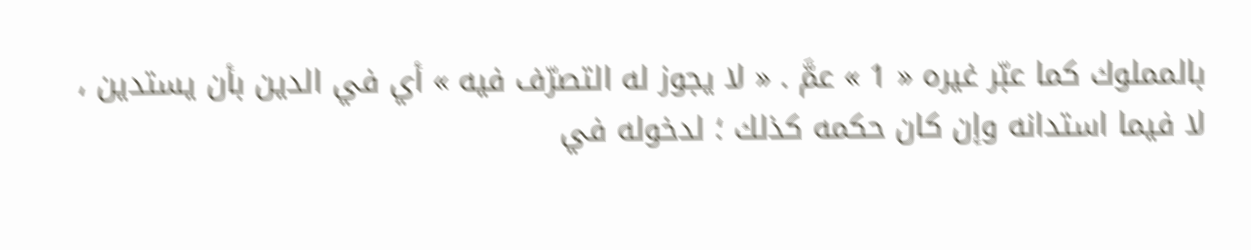بالمملوك كما عبّر غيره « 1 » عمَّ . « لا يجوز له التصرّف فيه » أي في الدين بأن يستدين ، لا فيما استدانه وإن كان حكمه كذلك ؛ لدخوله في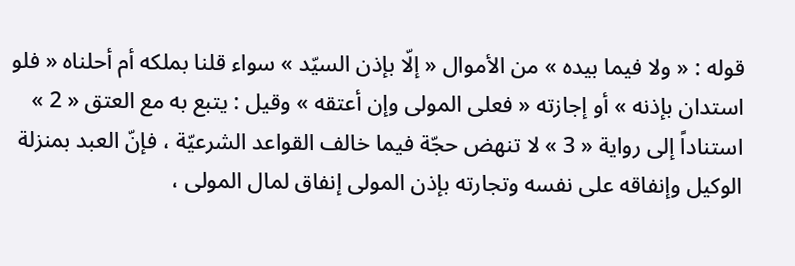قوله : « ولا فيما بيده » من الأموال « إلّا بإذن السيّد » سواء قلنا بملكه أم أحلناه « فلو استدان بإذنه » أو إجازته « فعلى المولى وإن أعتقه » وقيل : يتبع به مع العتق « 2 » استناداً إلى رواية « 3 » لا تنهض حجّة فيما خالف القواعد الشرعيّة ، فإنّ العبد بمنزلة الوكيل وإنفاقه على نفسه وتجارته بإذن المولى إنفاق لمال المولى ،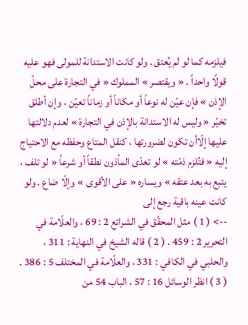فيلزمه كما لو لم يُعتق . ولو كانت الاستدانة للمولى فهو عليه قولًا واحداً . « ويقتصر » المملوك « في التجارة على محلّ الإذن » فإن عيّن له نوعاً أو مكاناً أو زماناً تعيّن ، وإن أطلق تخيّر « وليس له الاستدانة بالإذن في التجارة » لعدم دلالتها عليها إلّاأن تكون لضرورتها ، كنقل المتاع وحفظه مع الاحتياج إليه « فتُلزم ذمّته » لو تعدّى المأذون نطقاً أو شرعاً « لو تلف ، يتبع به بعد عتقه » ويساره « على الأقوى » وإلّا ضاع . ولو كانت عينه باقية رجع إلى
--> ( 1 ) مثل المحقّق في الشرائع 2 : 69 ، والعلّامة في التحرير 2 : 459 . ( 2 ) قاله الشيخ في النهاية : 311 ، والحلبي في الكافي : 331 ، والعلّامة في المختلف 5 : 386 . ( 3 ) انظر الوسائل 16 : 57 ، الباب 54 من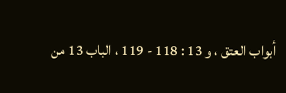أبواب العتق ، و 13 : 118 - 119 ، الباب 13 من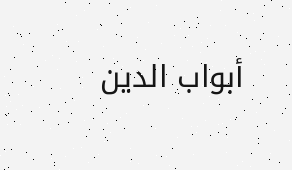أبواب الدين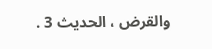والقرض ، الحديث 3 .